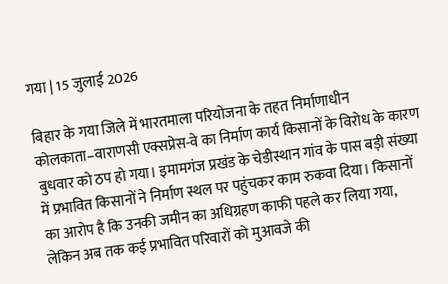गया | 15 जुलाई 2026

बिहार के गया जिले में भारतमाला परियोजना के तहत निर्माणाधीन कोलकाता–वाराणसी एक्सप्रेस-वे का निर्माण कार्य किसानों के विरोध के कारण बुधवार को ठप हो गया। इमामगंज प्रखंड के चेडीस्थान गांव के पास बड़ी संख्या में प्रभावित किसानों ने निर्माण स्थल पर पहुंचकर काम रुकवा दिया। किसानों का आरोप है कि उनकी जमीन का अधिग्रहण काफी पहले कर लिया गया, लेकिन अब तक कई प्रभावित परिवारों को मुआवजे की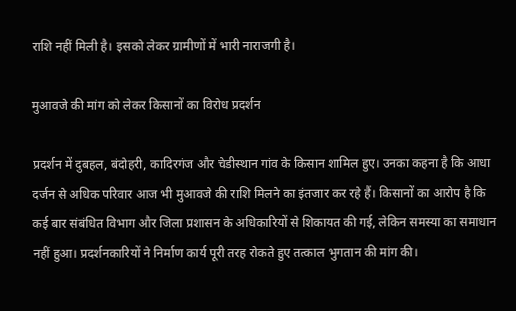राशि नहीं मिली है। इसको लेकर ग्रामीणों में भारी नाराजगी है।

मुआवजे की मांग को लेकर किसानों का विरोध प्रदर्शन

प्रदर्शन में दुबहल, बंदोहरी, कादिरगंज और चेडीस्थान गांव के किसान शामिल हुए। उनका कहना है कि आधा दर्जन से अधिक परिवार आज भी मुआवजे की राशि मिलने का इंतजार कर रहे हैं। किसानों का आरोप है कि कई बार संबंधित विभाग और जिला प्रशासन के अधिकारियों से शिकायत की गई, लेकिन समस्या का समाधान नहीं हुआ। प्रदर्शनकारियों ने निर्माण कार्य पूरी तरह रोकते हुए तत्काल भुगतान की मांग की।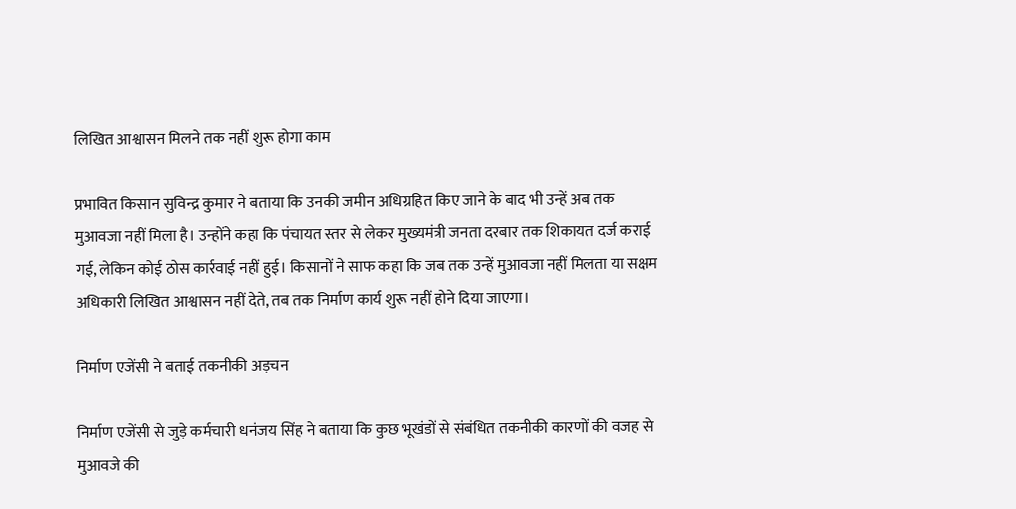लिखित आश्वासन मिलने तक नहीं शुरू होगा काम

प्रभावित किसान सुविन्द्र कुमार ने बताया कि उनकी जमीन अधिग्रहित किए जाने के बाद भी उन्हें अब तक मुआवजा नहीं मिला है। उन्होंने कहा कि पंचायत स्तर से लेकर मुख्यमंत्री जनता दरबार तक शिकायत दर्ज कराई गई, लेकिन कोई ठोस कार्रवाई नहीं हुई। किसानों ने साफ कहा कि जब तक उन्हें मुआवजा नहीं मिलता या सक्षम अधिकारी लिखित आश्वासन नहीं देते, तब तक निर्माण कार्य शुरू नहीं होने दिया जाएगा।

निर्माण एजेंसी ने बताई तकनीकी अड़चन

निर्माण एजेंसी से जुड़े कर्मचारी धनंजय सिंह ने बताया कि कुछ भूखंडों से संबंधित तकनीकी कारणों की वजह से मुआवजे की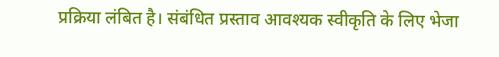प्रक्रिया लंबित है। संबंधित प्रस्ताव आवश्यक स्वीकृति के लिए भेजा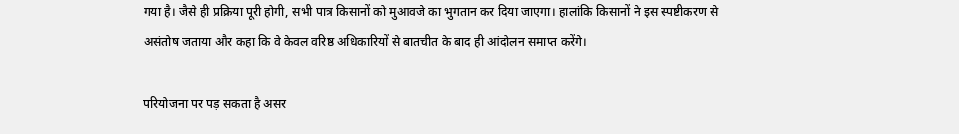गया है। जैसे ही प्रक्रिया पूरी होगी, सभी पात्र किसानों को मुआवजे का भुगतान कर दिया जाएगा। हालांकि किसानों ने इस स्पष्टीकरण से असंतोष जताया और कहा कि वे केवल वरिष्ठ अधिकारियों से बातचीत के बाद ही आंदोलन समाप्त करेंगे।

परियोजना पर पड़ सकता है असर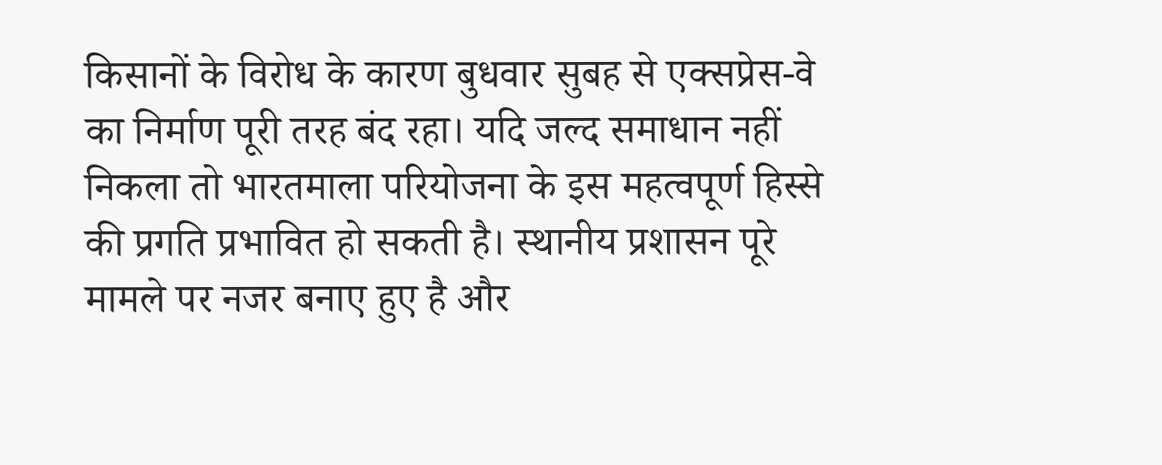किसानों के विरोध के कारण बुधवार सुबह से एक्सप्रेस-वे का निर्माण पूरी तरह बंद रहा। यदि जल्द समाधान नहीं निकला तो भारतमाला परियोजना के इस महत्वपूर्ण हिस्से की प्रगति प्रभावित हो सकती है। स्थानीय प्रशासन पूरे मामले पर नजर बनाए हुए है और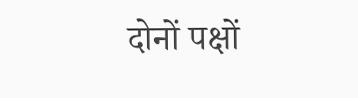दोनों पक्षों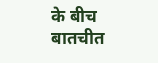के बीच बातचीत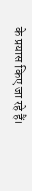के प्रयास किए जा रहे हैं।